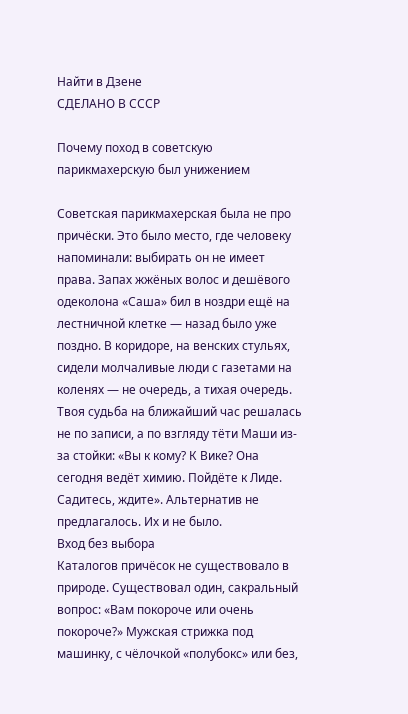Найти в Дзене
СДЕЛАНО В СССР

Почему поход в советскую парикмахерскую был унижением

Советская парикмахерская была не про причёски. Это было место, где человеку напоминали: выбирать он не имеет права. Запах жжёных волос и дешёвого одеколона «Саша» бил в ноздри ещё на лестничной клетке — назад было уже поздно. В коридоре, на венских стульях, сидели молчаливые люди с газетами на коленях — не очередь, а тихая очередь. Твоя судьба на ближайший час решалась не по записи, а по взгляду тёти Маши из-за стойки: «Вы к кому? К Вике? Она сегодня ведёт химию. Пойдёте к Лиде. Садитесь, ждите». Альтернатив не предлагалось. Их и не было.
Вход без выбора
Каталогов причёсок не существовало в природе. Существовал один, сакральный вопрос: «Вам покороче или очень покороче?» Мужская стрижка под машинку, с чёлочкой «полубокс» или без,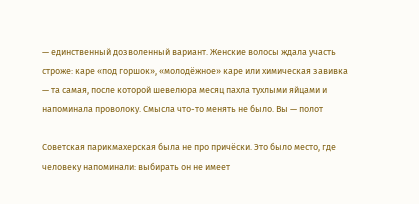— единственный дозволенный вариант. Женские волосы ждала участь строже: каре «под горшок», «молодёжное» каре или химическая завивка — та самая, после которой шевелюра месяц пахла тухлыми яйцами и напоминала проволоку. Смысла что-то менять не было. Вы — полот

Советская парикмахерская была не про причёски. Это было место, где человеку напоминали: выбирать он не имеет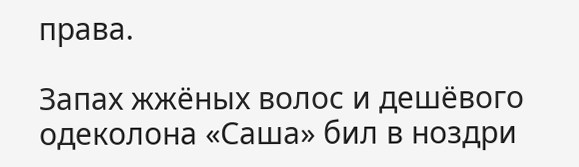права.

Запах жжёных волос и дешёвого одеколона «Саша» бил в ноздри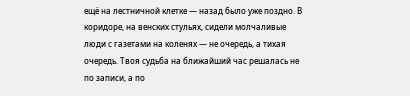ещё на лестничной клетке — назад было уже поздно. В коридоре, на венских стульях, сидели молчаливые люди с газетами на коленях — не очередь, а тихая очередь. Твоя судьба на ближайший час решалась не по записи, а по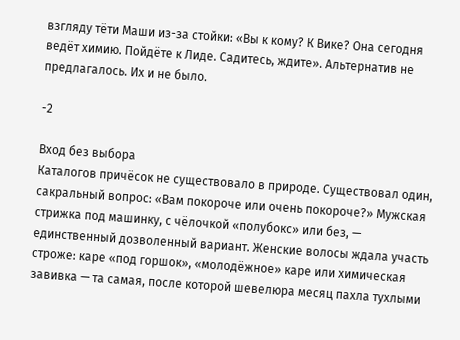взгляду тёти Маши из-за стойки: «Вы к кому? К Вике? Она сегодня ведёт химию. Пойдёте к Лиде. Садитесь, ждите». Альтернатив не предлагалось. Их и не было.

-2

Вход без выбора
Каталогов причёсок не существовало в природе. Существовал один, сакральный вопрос: «Вам покороче или очень покороче?» Мужская стрижка под машинку, с чёлочкой «полубокс» или без, — единственный дозволенный вариант. Женские волосы ждала участь строже: каре «под горшок», «молодёжное» каре или химическая завивка — та самая, после которой шевелюра месяц пахла тухлыми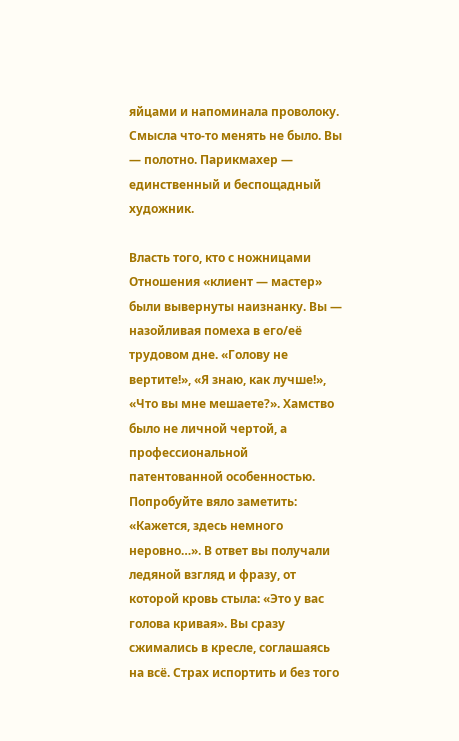яйцами и напоминала проволоку. Смысла что-то менять не было. Вы — полотно. Парикмахер — единственный и беспощадный художник.

Власть того, кто с ножницами
Отношения «клиент — мастер» были вывернуты наизнанку. Вы — назойливая помеха в его/её трудовом дне. «Голову не вертите!», «Я знаю, как лучше!», «Что вы мне мешаете?». Хамство было не личной чертой, а профессиональной патентованной особенностью. Попробуйте вяло заметить: «Кажется, здесь немного неровно…». В ответ вы получали ледяной взгляд и фразу, от которой кровь стыла: «Это у вас голова кривая». Вы сразу сжимались в кресле, соглашаясь на всё. Страх испортить и без того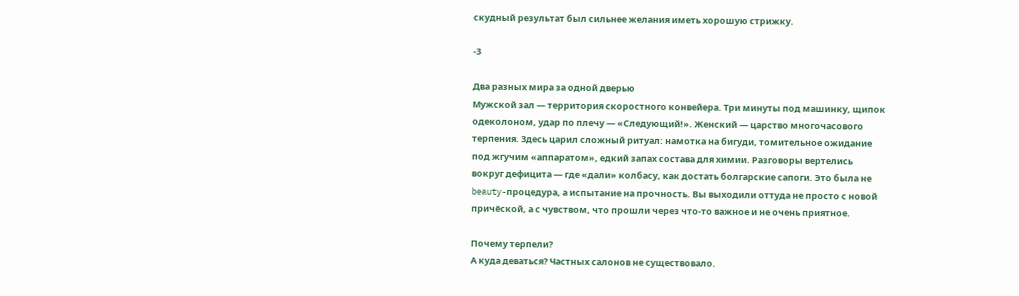скудный результат был сильнее желания иметь хорошую стрижку.

-3

Два разных мира за одной дверью
Мужской зал — территория скоростного конвейера. Три минуты под машинку, щипок одеколоном, удар по плечу — «Следующий!». Женский — царство многочасового терпения. Здесь царил сложный ритуал: намотка на бигуди, томительное ожидание под жгучим «аппаратом», едкий запах состава для химии. Разговоры вертелись вокруг дефицита — где «дали» колбасу, как достать болгарские сапоги. Это была не beauty-процедура, а испытание на прочность. Вы выходили оттуда не просто с новой причёской, а с чувством, что прошли через что-то важное и не очень приятное.

Почему терпели?
А куда деваться? Частных салонов не существовало.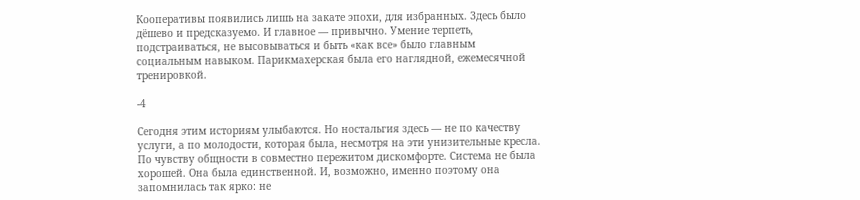Кооперативы появились лишь на закате эпохи, для избранных. Здесь было дёшево и предсказуемо. И главное — привычно. Умение терпеть, подстраиваться, не высовываться и быть «как все» было главным социальным навыком. Парикмахерская была его наглядной, ежемесячной тренировкой.

-4

Сегодня этим историям улыбаются. Но ностальгия здесь — не по качеству услуги, а по молодости, которая была, несмотря на эти унизительные кресла. По чувству общности в совместно пережитом дискомфорте. Система не была хорошей. Она была единственной. И, возможно, именно поэтому она запомнилась так ярко: не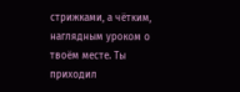стрижками, а чётким, наглядным уроком о твоём месте. Ты приходил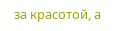за красотой, а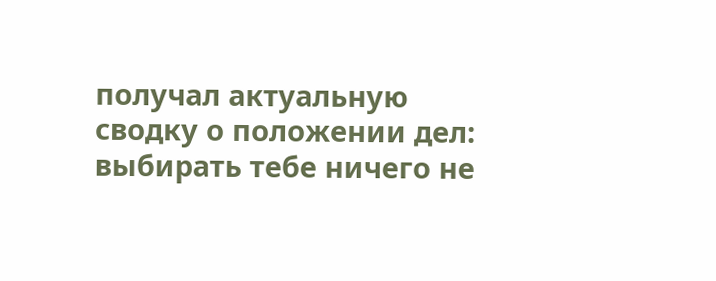получал актуальную сводку о положении дел: выбирать тебе ничего не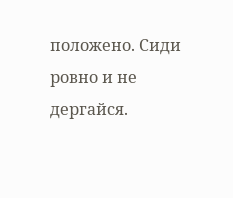положено. Сиди ровно и не дергайся.